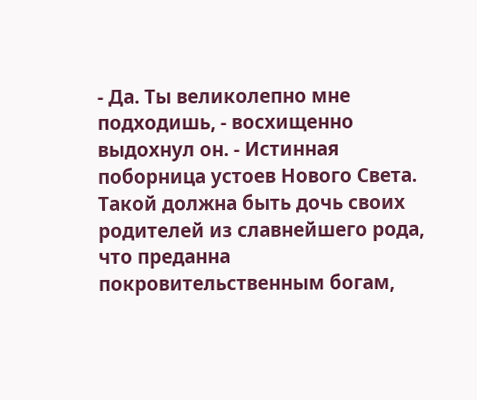- Да. Ты великолепно мне подходишь, - восхищенно выдохнул он. - Истинная поборница устоев Нового Света. Такой должна быть дочь своих родителей из славнейшего рода, что преданна покровительственным богам,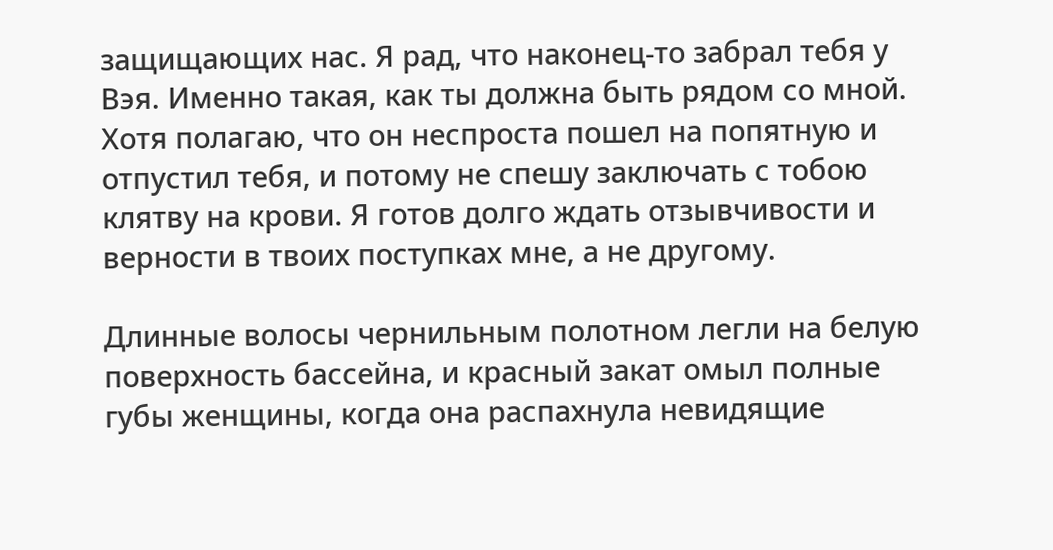защищающих нас. Я рад, что наконец-то забрал тебя у Вэя. Именно такая, как ты должна быть рядом со мной. Хотя полагаю, что он неспроста пошел на попятную и отпустил тебя, и потому не спешу заключать с тобою клятву на крови. Я готов долго ждать отзывчивости и верности в твоих поступках мне, а не другому.

Длинные волосы чернильным полотном легли на белую поверхность бассейна, и красный закат омыл полные губы женщины, когда она распахнула невидящие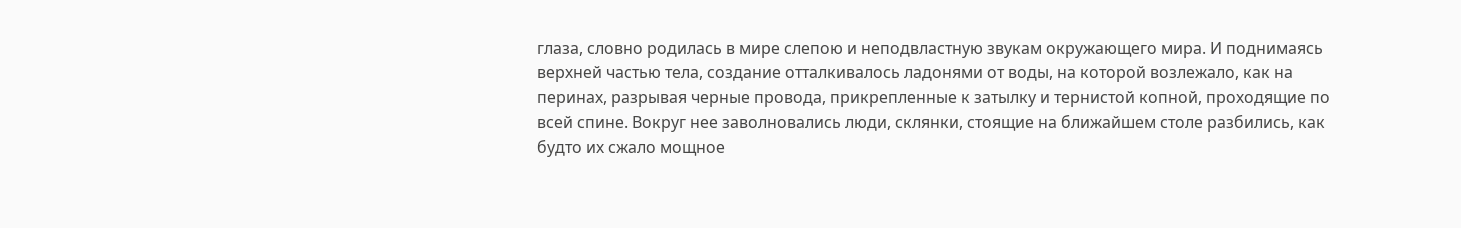глаза, словно родилась в мире слепою и неподвластную звукам окружающего мира. И поднимаясь верхней частью тела, создание отталкивалось ладонями от воды, на которой возлежало, как на перинах, разрывая черные провода, прикрепленные к затылку и тернистой копной, проходящие по всей спине. Вокруг нее заволновались люди, склянки, стоящие на ближайшем столе разбились, как будто их сжало мощное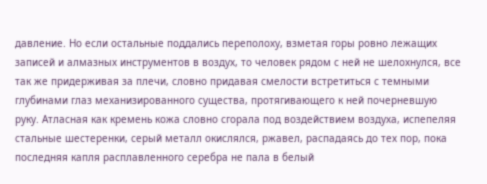давление. Но если остальные поддались переполоху, взметая горы ровно лежащих записей и алмазных инструментов в воздух, то человек рядом с ней не шелохнулся, все так же придерживая за плечи, словно придавая смелости встретиться с темными глубинами глаз механизированного существа, протягивающего к ней почерневшую руку. Атласная как кремень кожа словно сгорала под воздействием воздуха, испепеляя стальные шестеренки, серый металл окислялся, ржавел, распадаясь до тех пор, пока последняя капля расплавленного серебра не пала в белый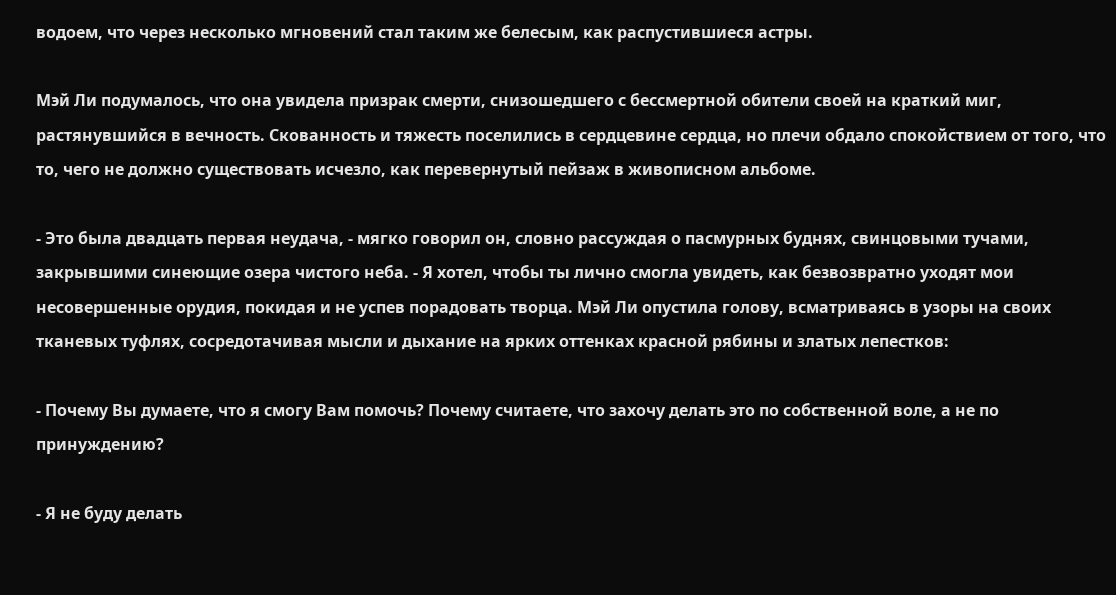водоем, что через несколько мгновений стал таким же белесым, как распустившиеся астры.

Мэй Ли подумалось, что она увидела призрак смерти, снизошедшего с бессмертной обители своей на краткий миг, растянувшийся в вечность. Скованность и тяжесть поселились в сердцевине сердца, но плечи обдало спокойствием от того, что то, чего не должно существовать исчезло, как перевернутый пейзаж в живописном альбоме.

- Это была двадцать первая неудача, - мягко говорил он, словно рассуждая о пасмурных буднях, свинцовыми тучами, закрывшими синеющие озера чистого неба. - Я хотел, чтобы ты лично смогла увидеть, как безвозвратно уходят мои несовершенные орудия, покидая и не успев порадовать творца. Мэй Ли опустила голову, всматриваясь в узоры на своих тканевых туфлях, сосредотачивая мысли и дыхание на ярких оттенках красной рябины и златых лепестков:

- Почему Вы думаете, что я смогу Вам помочь? Почему считаете, что захочу делать это по собственной воле, а не по принуждению?

- Я не буду делать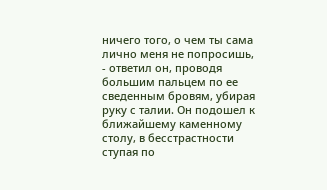ничего того, о чем ты сама лично меня не попросишь, - ответил он, проводя большим пальцем по ее сведенным бровям, убирая руку с талии. Он подошел к ближайшему каменному столу, в бесстрастности ступая по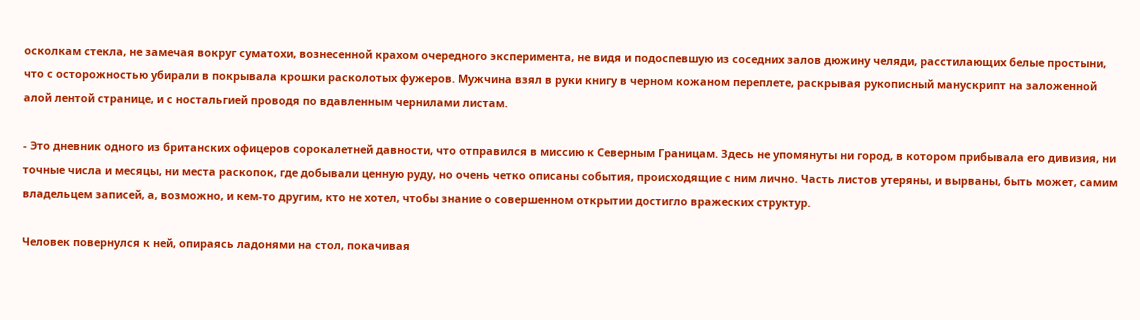осколкам стекла, не замечая вокруг суматохи, вознесенной крахом очередного эксперимента, не видя и подоспевшую из соседних залов дюжину челяди, расстилающих белые простыни, что с осторожностью убирали в покрывала крошки расколотых фужеров. Мужчина взял в руки книгу в черном кожаном переплете, раскрывая рукописный манускрипт на заложенной алой лентой странице, и с ностальгией проводя по вдавленным чернилами листам.

- Это дневник одного из британских офицеров сорокалетней давности, что отправился в миссию к Северным Границам. Здесь не упомянуты ни город, в котором прибывала его дивизия, ни точные числа и месяцы, ни места раскопок, где добывали ценную руду, но очень четко описаны события, происходящие с ним лично. Часть листов утеряны, и вырваны, быть может, самим владельцем записей, а, возможно, и кем-то другим, кто не хотел, чтобы знание о совершенном открытии достигло вражеских структур.

Человек повернулся к ней, опираясь ладонями на стол, покачивая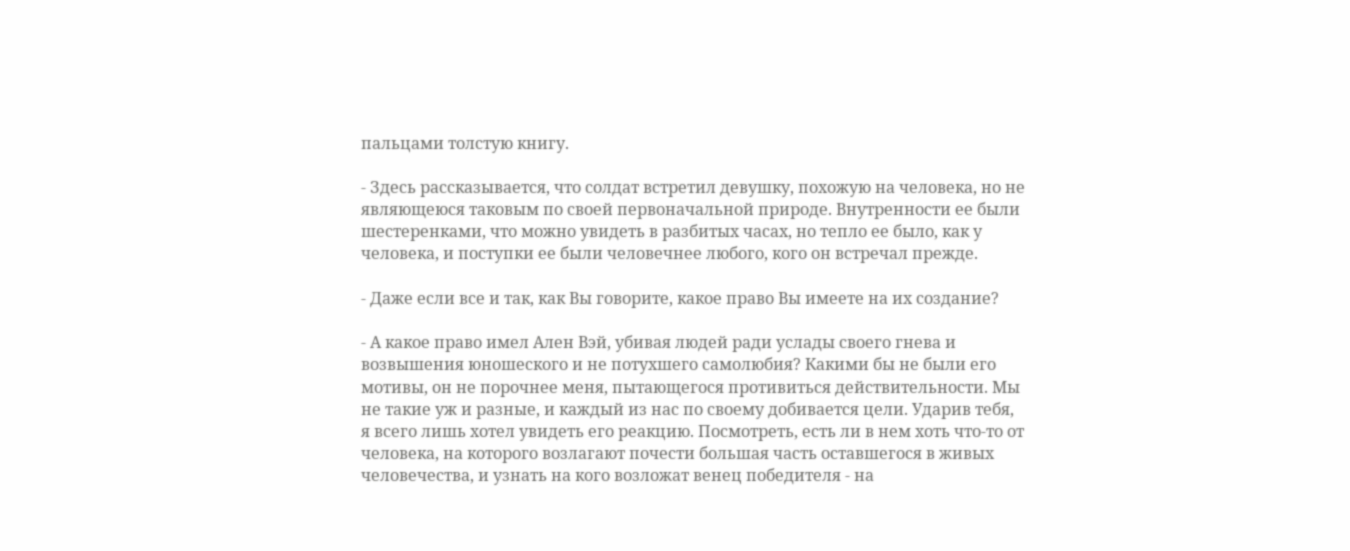пальцами толстую книгу.

- Здесь рассказывается, что солдат встретил девушку, похожую на человека, но не являющеюся таковым по своей первоначальной природе. Внутренности ее были шестеренками, что можно увидеть в разбитых часах, но тепло ее было, как у человека, и поступки ее были человечнее любого, кого он встречал прежде.

- Даже если все и так, как Вы говорите, какое право Вы имеете на их создание?

- А какое право имел Ален Вэй, убивая людей ради услады своего гнева и возвышения юношеского и не потухшего самолюбия? Какими бы не были его мотивы, он не порочнее меня, пытающегося противиться действительности. Мы не такие уж и разные, и каждый из нас по своему добивается цели. Ударив тебя, я всего лишь хотел увидеть его реакцию. Посмотреть, есть ли в нем хоть что-то от человека, на которого возлагают почести большая часть оставшегося в живых человечества, и узнать на кого возложат венец победителя - на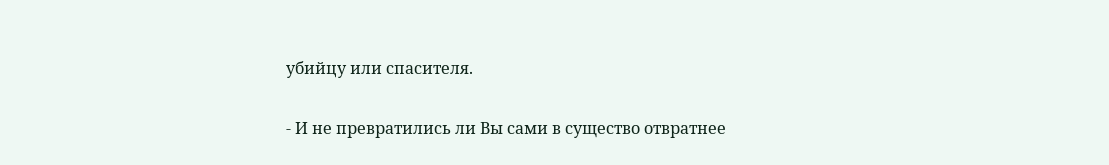убийцу или спасителя.

- И не превратились ли Вы сами в существо отвратнее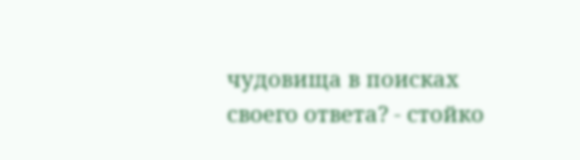чудовища в поисках своего ответа? - стойко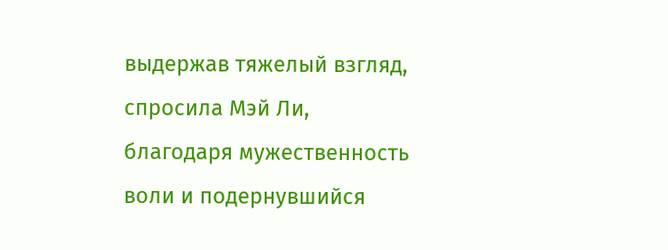выдержав тяжелый взгляд, спросила Мэй Ли, благодаря мужественность воли и подернувшийся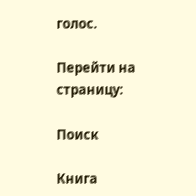голос.

Перейти на страницу:

Поиск

Книга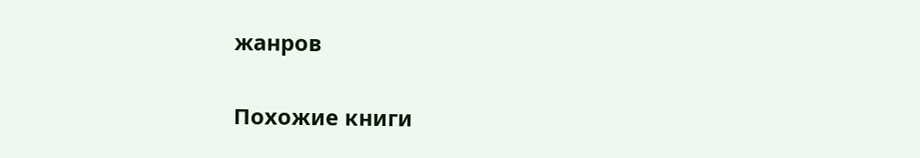жанров

Похожие книги